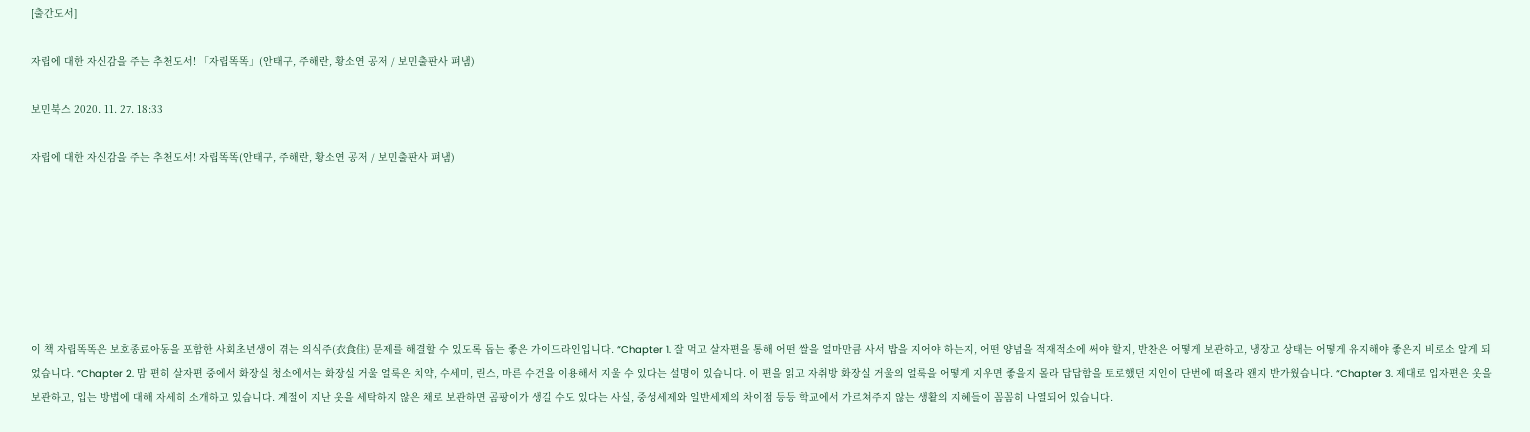[출간도서]

자립에 대한 자신감을 주는 추천도서! 「자립똑똑」(안태구, 주해란, 황소연 공저 / 보민출판사 펴냄)

보민북스 2020. 11. 27. 18:33

자립에 대한 자신감을 주는 추천도서! 자립똑똑(안태구, 주해란, 황소연 공저 / 보민출판사 펴냄)







이 책 자립똑똑은 보호종료아동을 포함한 사회초년생이 겪는 의식주(衣食住) 문제를 해결할 수 있도록 돕는 좋은 가이드라인입니다. “Chapter 1. 잘 먹고 살자편을 통해 어떤 쌀을 얼마만큼 사서 밥을 지어야 하는지, 어떤 양념을 적재적소에 써야 할지, 반찬은 어떻게 보관하고, 냉장고 상태는 어떻게 유지해야 좋은지 비로소 알게 되었습니다. “Chapter 2. 맘 편히 살자편 중에서 화장실 청소에서는 화장실 거울 얼룩은 치약, 수세미, 린스, 마른 수건을 이용해서 지울 수 있다는 설명이 있습니다. 이 편을 읽고 자취방 화장실 거울의 얼룩을 어떻게 지우면 좋을지 몰라 답답함을 토로했던 지인이 단번에 떠올라 왠지 반가웠습니다. “Chapter 3. 제대로 입자편은 옷을 보관하고, 입는 방법에 대해 자세히 소개하고 있습니다. 계절이 지난 옷을 세탁하지 않은 채로 보관하면 곰팡이가 생길 수도 있다는 사실, 중성세제와 일반세제의 차이점 등등 학교에서 가르쳐주지 않는 생활의 지혜들이 꼼꼼히 나열되어 있습니다.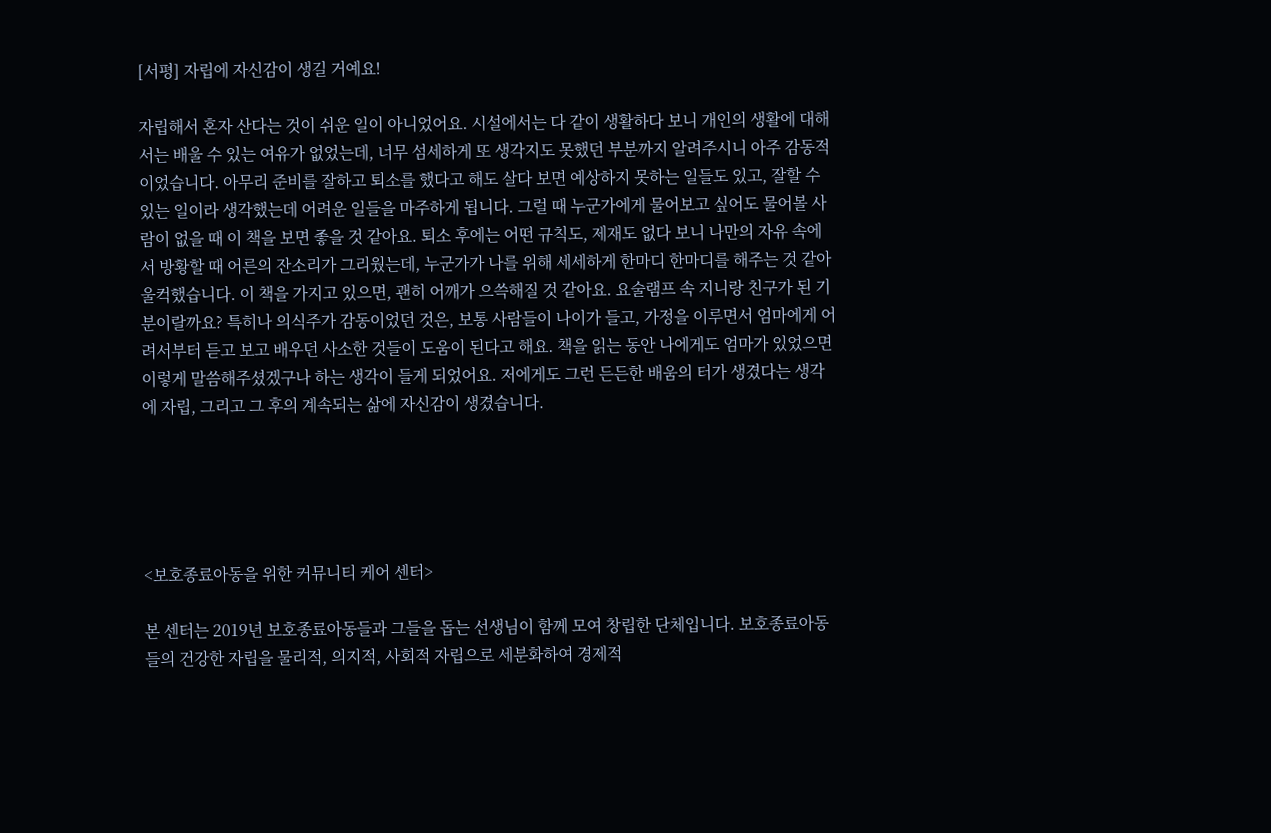[서평] 자립에 자신감이 생길 거예요!

자립해서 혼자 산다는 것이 쉬운 일이 아니었어요. 시설에서는 다 같이 생활하다 보니 개인의 생활에 대해서는 배울 수 있는 여유가 없었는데, 너무 섬세하게 또 생각지도 못했던 부분까지 알려주시니 아주 감동적이었습니다. 아무리 준비를 잘하고 퇴소를 했다고 해도 살다 보면 예상하지 못하는 일들도 있고, 잘할 수 있는 일이라 생각했는데 어려운 일들을 마주하게 됩니다. 그럴 때 누군가에게 물어보고 싶어도 물어볼 사람이 없을 때 이 책을 보면 좋을 것 같아요. 퇴소 후에는 어떤 규칙도, 제재도 없다 보니 나만의 자유 속에서 방황할 때 어른의 잔소리가 그리웠는데, 누군가가 나를 위해 세세하게 한마디 한마디를 해주는 것 같아 울컥했습니다. 이 책을 가지고 있으면, 괜히 어깨가 으쓱해질 것 같아요. 요술램프 속 지니랑 친구가 된 기분이랄까요? 특히나 의식주가 감동이었던 것은, 보통 사람들이 나이가 들고, 가정을 이루면서 엄마에게 어려서부터 듣고 보고 배우던 사소한 것들이 도움이 된다고 해요. 책을 읽는 동안 나에게도 엄마가 있었으면 이렇게 말씀해주셨겠구나 하는 생각이 들게 되었어요. 저에게도 그런 든든한 배움의 터가 생겼다는 생각에 자립, 그리고 그 후의 계속되는 삶에 자신감이 생겼습니다.





<보호종료아동을 위한 커뮤니티 케어 센터>

본 센터는 2019년 보호종료아동들과 그들을 돕는 선생님이 함께 모여 창립한 단체입니다. 보호종료아동들의 건강한 자립을 물리적, 의지적, 사회적 자립으로 세분화하여 경제적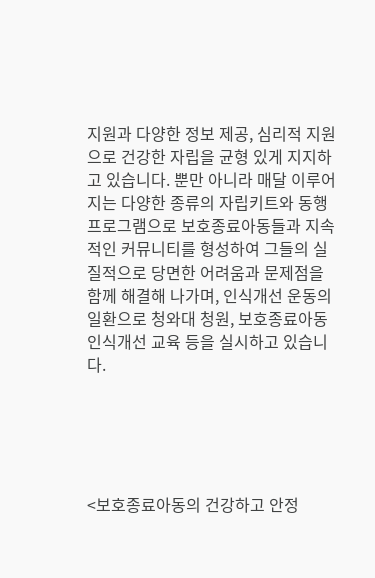지원과 다양한 정보 제공, 심리적 지원으로 건강한 자립을 균형 있게 지지하고 있습니다. 뿐만 아니라 매달 이루어지는 다양한 종류의 자립키트와 동행 프로그램으로 보호종료아동들과 지속적인 커뮤니티를 형성하여 그들의 실질적으로 당면한 어려움과 문제점을 함께 해결해 나가며, 인식개선 운동의 일환으로 청와대 청원, 보호종료아동 인식개선 교육 등을 실시하고 있습니다.





<보호종료아동의 건강하고 안정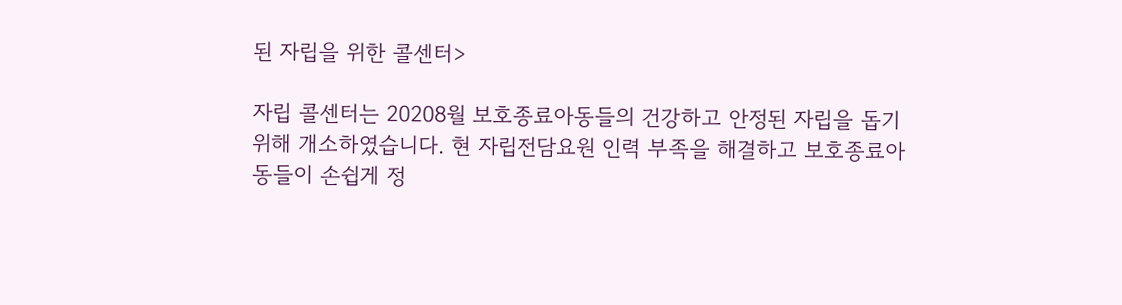된 자립을 위한 콜센터>

자립 콜센터는 20208월 보호종료아동들의 건강하고 안정된 자립을 돕기 위해 개소하였습니다. 현 자립전담요원 인력 부족을 해결하고 보호종료아동들이 손쉽게 정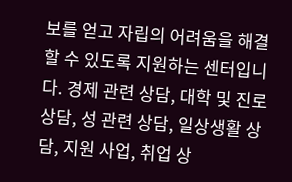보를 얻고 자립의 어려움을 해결할 수 있도록 지원하는 센터입니다. 경제 관련 상담, 대학 및 진로상담, 성 관련 상담, 일상생활 상담, 지원 사업, 취업 상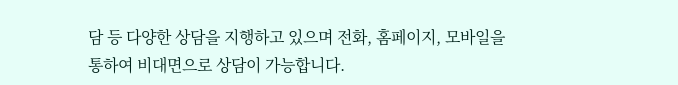담 등 다양한 상담을 지행하고 있으며 전화, 홈페이지, 모바일을 통하여 비대면으로 상담이 가능합니다.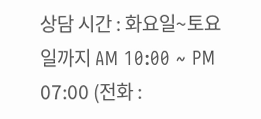상담 시간 : 화요일~토요일까지 AM 10:00 ~ PM 07:00 (전화 :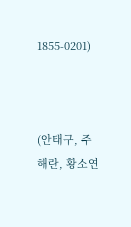1855-0201)



(안태구, 주해란, 황소연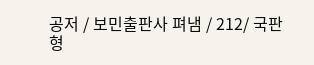공저 / 보민출판사 펴냄 / 212/ 국판형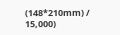(148*210mm) / 15,000)